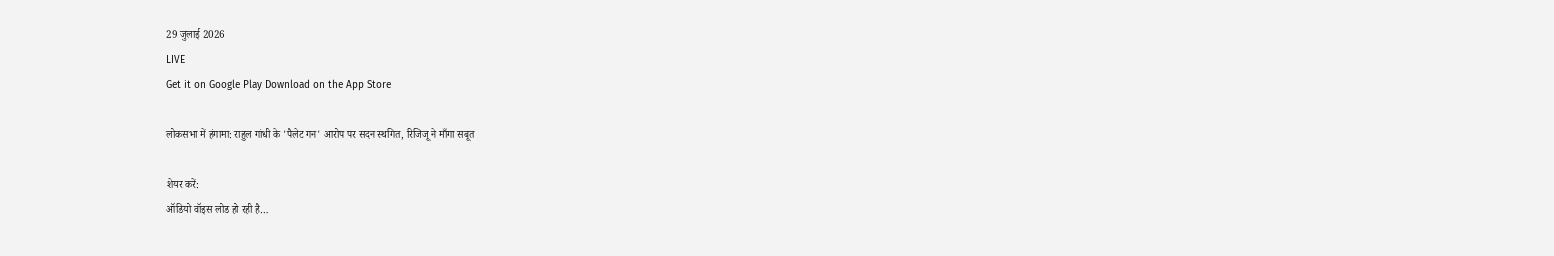29 जुलाई 2026
LIVE
Get it on Google Play Download on the App Store

लोकसभा में हंगामा: राहुल गांधी के 'पैलेट गन' आरोप पर सदन स्थगित, रिजिजू ने माँगा सबूत

शेयर करें:
ऑडियो वॉइस लोड हो रही है…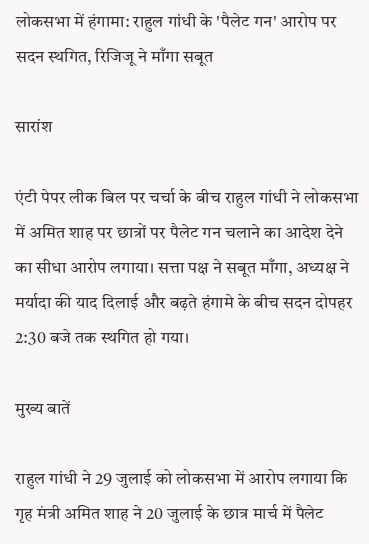लोकसभा में हंगामा: राहुल गांधी के 'पैलेट गन' आरोप पर सदन स्थगित, रिजिजू ने माँगा सबूत

सारांश

एंटी पेपर लीक बिल पर चर्चा के बीच राहुल गांधी ने लोकसभा में अमित शाह पर छात्रों पर पैलेट गन चलाने का आदेश देने का सीधा आरोप लगाया। सत्ता पक्ष ने सबूत माँगा, अध्यक्ष ने मर्यादा की याद दिलाई और बढ़ते हंगामे के बीच सदन दोपहर 2:30 बजे तक स्थगित हो गया।

मुख्य बातें

राहुल गांधी ने 29 जुलाई को लोकसभा में आरोप लगाया कि गृह मंत्री अमित शाह ने 20 जुलाई के छात्र मार्च में पैलेट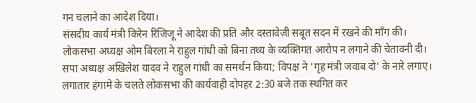गन चलाने का आदेश दिया।
संसदीय कार्य मंत्री किरेन रिजिजू ने आदेश की प्रति और दस्तावेज़ी सबूत सदन में रखने की माँग की।
लोकसभा अध्यक्ष ओम बिरला ने राहुल गांधी को बिना तथ्य के व्यक्तिगत आरोप न लगाने की चेतावनी दी।
सपा अध्यक्ष अखिलेश यादव ने राहुल गांधी का समर्थन किया; विपक्ष ने 'गृह मंत्री जवाब दो' के नारे लगाए।
लगातार हंगामे के चलते लोकसभा की कार्यवाही दोपहर 2:30 बजे तक स्थगित कर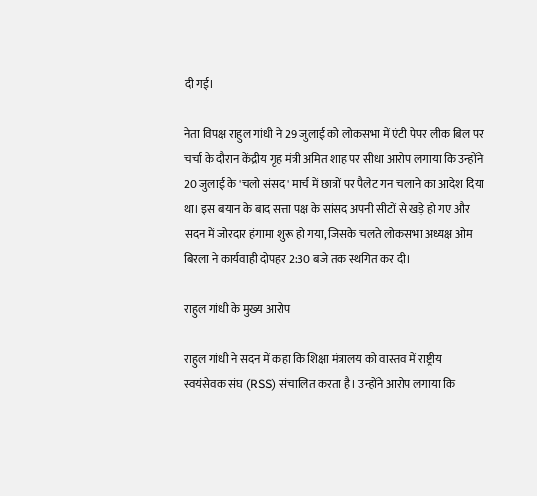दी गई।

नेता विपक्ष राहुल गांधी ने 29 जुलाई को लोकसभा में एंटी पेपर लीक बिल पर चर्चा के दौरान केंद्रीय गृह मंत्री अमित शाह पर सीधा आरोप लगाया कि उन्होंने 20 जुलाई के 'चलो संसद' मार्च में छात्रों पर पैलेट गन चलाने का आदेश दिया था। इस बयान के बाद सत्ता पक्ष के सांसद अपनी सीटों से खड़े हो गए और सदन में जोरदार हंगामा शुरू हो गया, जिसके चलते लोकसभा अध्यक्ष ओम बिरला ने कार्यवाही दोपहर 2:30 बजे तक स्थगित कर दी।

राहुल गांधी के मुख्य आरोप

राहुल गांधी ने सदन में कहा कि शिक्षा मंत्रालय को वास्तव में राष्ट्रीय स्वयंसेवक संघ (RSS) संचालित करता है। उन्होंने आरोप लगाया कि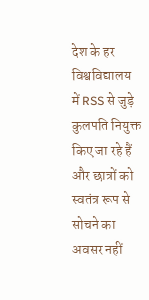देश के हर विश्वविद्यालय में RSS से जुड़े कुलपति नियुक्त किए जा रहे हैं और छात्रों को स्वतंत्र रूप से सोचने का अवसर नहीं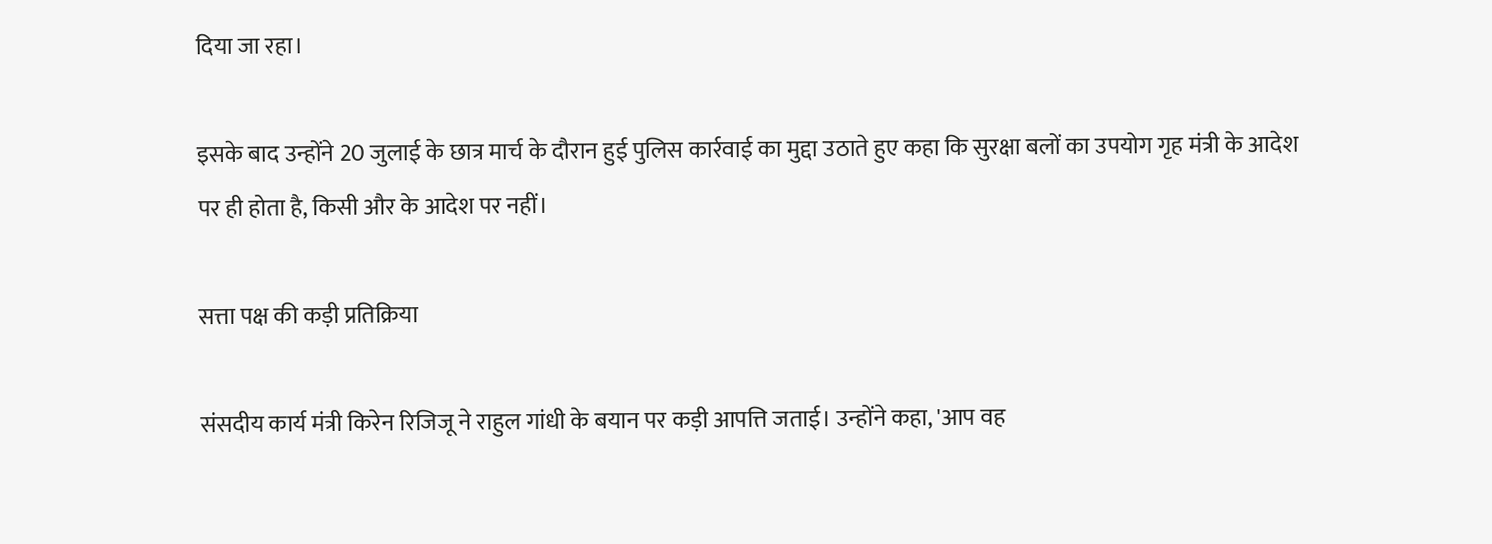दिया जा रहा।

इसके बाद उन्होंने 20 जुलाई के छात्र मार्च के दौरान हुई पुलिस कार्रवाई का मुद्दा उठाते हुए कहा कि सुरक्षा बलों का उपयोग गृह मंत्री के आदेश पर ही होता है, किसी और के आदेश पर नहीं।

सत्ता पक्ष की कड़ी प्रतिक्रिया

संसदीय कार्य मंत्री किरेन रिजिजू ने राहुल गांधी के बयान पर कड़ी आपत्ति जताई। उन्होंने कहा, 'आप वह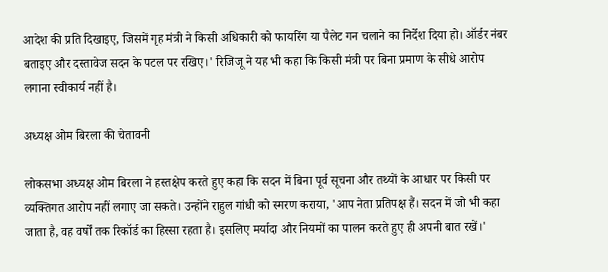आदेश की प्रति दिखाइए, जिसमें गृह मंत्री ने किसी अधिकारी को फायरिंग या पैलेट गन चलाने का निर्देश दिया हो। ऑर्डर नंबर बताइए और दस्तावेज सदन के पटल पर रखिए।' रिजिजू ने यह भी कहा कि किसी मंत्री पर बिना प्रमाण के सीधे आरोप लगाना स्वीकार्य नहीं है।

अध्यक्ष ओम बिरला की चेतावनी

लोकसभा अध्यक्ष ओम बिरला ने हस्तक्षेप करते हुए कहा कि सदन में बिना पूर्व सूचना और तथ्यों के आधार पर किसी पर व्यक्तिगत आरोप नहीं लगाए जा सकते। उन्होंने राहुल गांधी को स्मरण कराया, 'आप नेता प्रतिपक्ष हैं। सदन में जो भी कहा जाता है, वह वर्षों तक रिकॉर्ड का हिस्सा रहता है। इसलिए मर्यादा और नियमों का पालन करते हुए ही अपनी बात रखें।'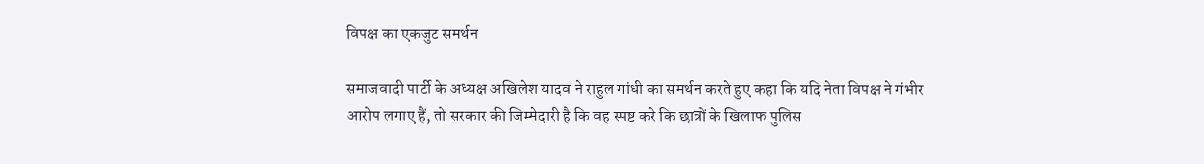विपक्ष का एकजुट समर्थन

समाजवादी पार्टी के अध्यक्ष अखिलेश यादव ने राहुल गांधी का समर्थन करते हुए कहा कि यदि नेता विपक्ष ने गंभीर आरोप लगाए हैं, तो सरकार की जिम्मेदारी है कि वह स्पष्ट करे कि छात्रों के खिलाफ पुलिस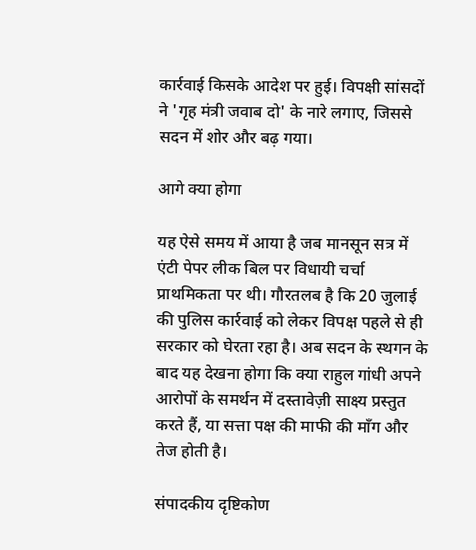कार्रवाई किसके आदेश पर हुई। विपक्षी सांसदों ने 'गृह मंत्री जवाब दो' के नारे लगाए, जिससे सदन में शोर और बढ़ गया।

आगे क्या होगा

यह ऐसे समय में आया है जब मानसून सत्र में एंटी पेपर लीक बिल पर विधायी चर्चा प्राथमिकता पर थी। गौरतलब है कि 20 जुलाई की पुलिस कार्रवाई को लेकर विपक्ष पहले से ही सरकार को घेरता रहा है। अब सदन के स्थगन के बाद यह देखना होगा कि क्या राहुल गांधी अपने आरोपों के समर्थन में दस्तावेज़ी साक्ष्य प्रस्तुत करते हैं, या सत्ता पक्ष की माफी की माँग और तेज होती है।

संपादकीय दृष्टिकोण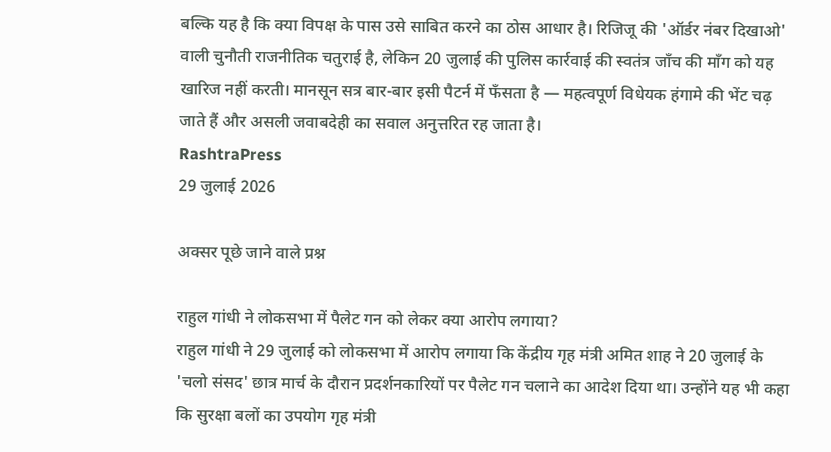बल्कि यह है कि क्या विपक्ष के पास उसे साबित करने का ठोस आधार है। रिजिजू की 'ऑर्डर नंबर दिखाओ' वाली चुनौती राजनीतिक चतुराई है, लेकिन 20 जुलाई की पुलिस कार्रवाई की स्वतंत्र जाँच की माँग को यह खारिज नहीं करती। मानसून सत्र बार-बार इसी पैटर्न में फँसता है — महत्वपूर्ण विधेयक हंगामे की भेंट चढ़ जाते हैं और असली जवाबदेही का सवाल अनुत्तरित रह जाता है।
RashtraPress
29 जुलाई 2026

अक्सर पूछे जाने वाले प्रश्न

राहुल गांधी ने लोकसभा में पैलेट गन को लेकर क्या आरोप लगाया?
राहुल गांधी ने 29 जुलाई को लोकसभा में आरोप लगाया कि केंद्रीय गृह मंत्री अमित शाह ने 20 जुलाई के 'चलो संसद' छात्र मार्च के दौरान प्रदर्शनकारियों पर पैलेट गन चलाने का आदेश दिया था। उन्होंने यह भी कहा कि सुरक्षा बलों का उपयोग गृह मंत्री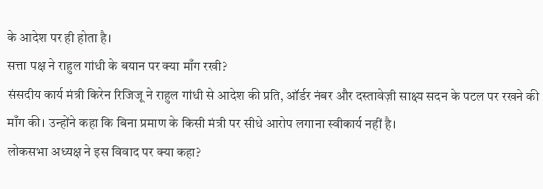के आदेश पर ही होता है।
सत्ता पक्ष ने राहुल गांधी के बयान पर क्या माँग रखी?
संसदीय कार्य मंत्री किरेन रिजिजू ने राहुल गांधी से आदेश की प्रति, ऑर्डर नंबर और दस्तावेज़ी साक्ष्य सदन के पटल पर रखने की माँग की। उन्होंने कहा कि बिना प्रमाण के किसी मंत्री पर सीधे आरोप लगाना स्वीकार्य नहीं है।
लोकसभा अध्यक्ष ने इस विवाद पर क्या कहा?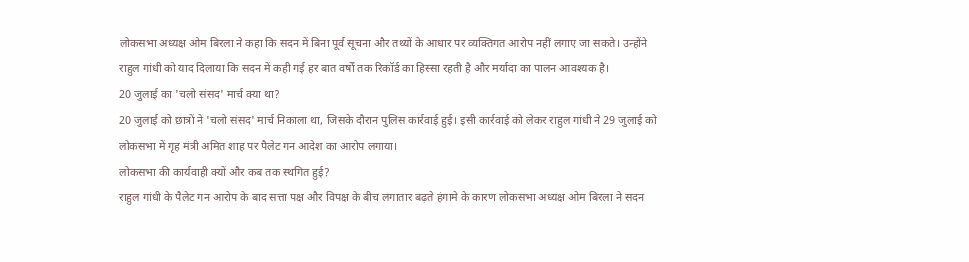लोकसभा अध्यक्ष ओम बिरला ने कहा कि सदन में बिना पूर्व सूचना और तथ्यों के आधार पर व्यक्तिगत आरोप नहीं लगाए जा सकते। उन्होंने राहुल गांधी को याद दिलाया कि सदन में कही गई हर बात वर्षों तक रिकॉर्ड का हिस्सा रहती है और मर्यादा का पालन आवश्यक है।
20 जुलाई का 'चलो संसद' मार्च क्या था?
20 जुलाई को छात्रों ने 'चलो संसद' मार्च निकाला था, जिसके दौरान पुलिस कार्रवाई हुई। इसी कार्रवाई को लेकर राहुल गांधी ने 29 जुलाई को लोकसभा में गृह मंत्री अमित शाह पर पैलेट गन आदेश का आरोप लगाया।
लोकसभा की कार्यवाही क्यों और कब तक स्थगित हुई?
राहुल गांधी के पैलेट गन आरोप के बाद सत्ता पक्ष और विपक्ष के बीच लगातार बढ़ते हंगामे के कारण लोकसभा अध्यक्ष ओम बिरला ने सदन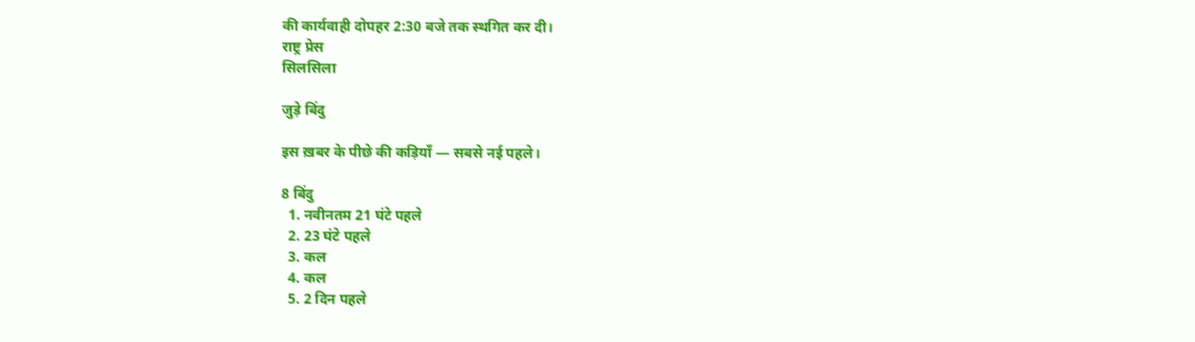की कार्यवाही दोपहर 2:30 बजे तक स्थगित कर दी।
राष्ट्र प्रेस
सिलसिला

जुड़े बिंदु

इस ख़बर के पीछे की कड़ियाँ — सबसे नई पहले।

8 बिंदु
  1. नवीनतम 21 घंटे पहले
  2. 23 घंटे पहले
  3. कल
  4. कल
  5. 2 दिन पहले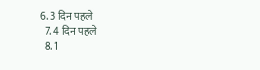6. 3 दिन पहले
  7. 4 दिन पहले
  8. 1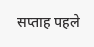सप्ताह पहले